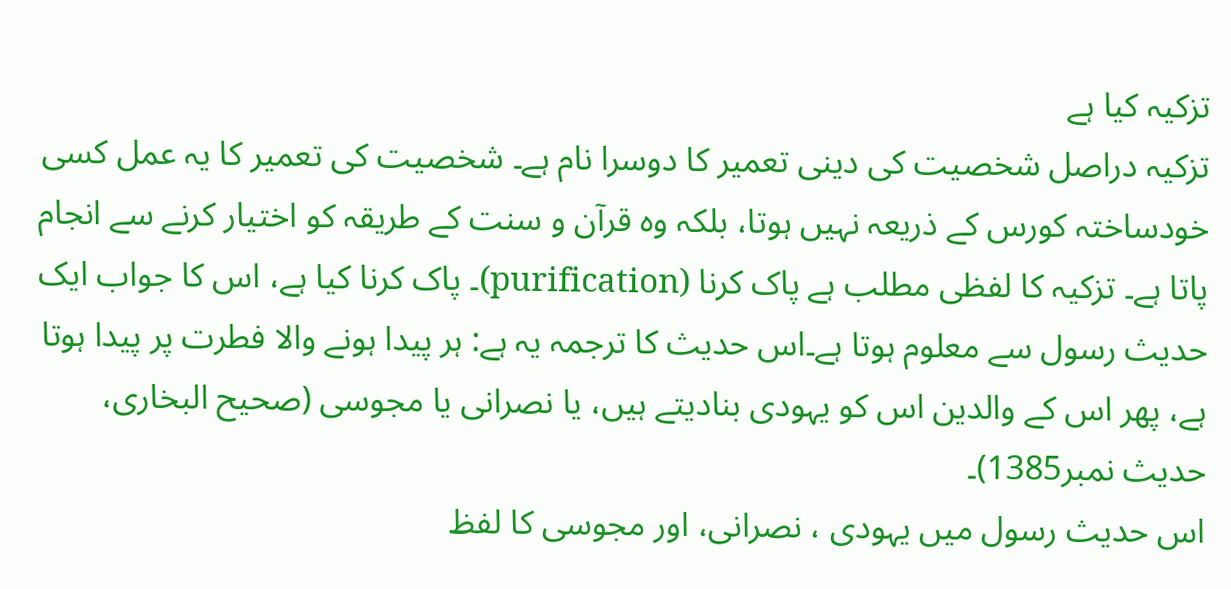تزکیہ کیا ہے
تزکیہ دراصل شخصیت کی دینی تعمیر کا دوسرا نام ہے۔ شخصیت کی تعمیر کا یہ عمل کسی خودساختہ کورس کے ذریعہ نہیں ہوتا، بلکہ وہ قرآن و سنت کے طریقہ کو اختیار کرنے سے انجام پاتا ہے۔ تزکیہ کا لفظی مطلب ہے پاک کرنا (purification)۔ پاک کرنا کیا ہے، اس کا جواب ایک حدیث رسول سے معلوم ہوتا ہے۔اس حدیث کا ترجمہ یہ ہے: ہر پیدا ہونے والا فطرت پر پیدا ہوتا ہے، پھر اس کے والدین اس کو یہودی بنادیتے ہیں، یا نصرانی یا مجوسی (صحیح البخاری، حدیث نمبر1385)۔
اس حدیث رسول میں یہودی ، نصرانی، اور مجوسی کا لفظ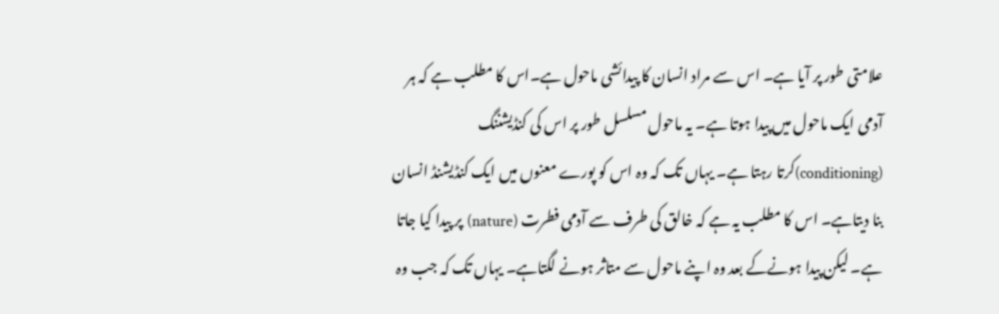علامتی طور پر آیا ہے۔ اس سے مراد انسان کا پیدائشی ماحول ہے۔اس کا مطلب ہے کہ ہر آدمی ایک ماحول میں پیدا ہوتا ہے۔ یہ ماحول مسلسل طور پر اس کی کنڈیشننگ (conditioning)کرتا رہتا ہے۔ یہاں تک کہ وہ اس کو پورے معنوں میں ایک کنڈیشنڈ انسان بنا دیتاہے۔ اس کا مطلب یہ ہے کہ خالق کی طرف سے آدمی فطرت (nature) پر پیدا کیا جاتا ہے۔ لیکن پیدا ہونےکے بعد وہ اپنے ماحول سے متاثر ہونے لگتاہے۔ یہاں تک کہ جب وہ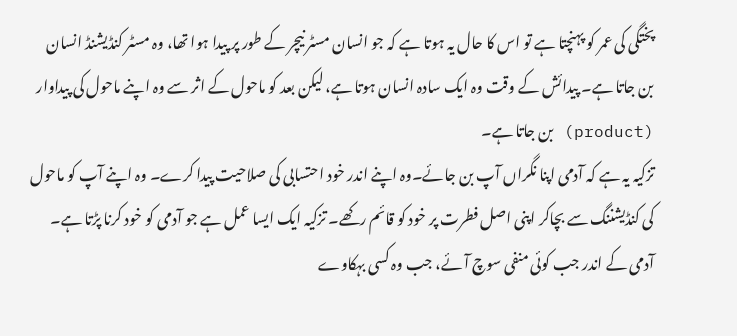پختگی کی عمر کو پہنچتا ہے تو اس کا حال یہ ہوتا ہے کہ جو انسان مسٹر نیچر کے طور پر پیدا ہوا تھا، وہ مسٹر کنڈیشنڈ انسان بن جاتا ہے۔ پیدائش کے وقت وہ ایک سادہ انسان ہوتا ہے، لیکن بعد کو ماحول کے اثر سے وہ اپنے ماحول کی پیداوار (product) بن جاتا ہے۔
تزکیہ یہ ہے کہ آدمی اپنا نگراں آپ بن جائے۔وہ اپنے اندر خود احتسابی کی صلاحیت پیدا کرے۔ وہ اپنے آپ کو ماحول کی کنڈیشننگ سے بچاکر اپنی اصل فطرت پر خود کو قائم رکھے۔ تزکیہ ایک ایسا عمل ہے جو آدمی کو خود کرنا پڑتا ہے۔ آدمی کے اندر جب کوئی منفی سوچ آئے، جب وہ کسی بہکاوے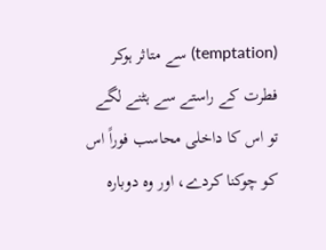(temptation) سے متاثر ہوکر فطرت کے راستے سے ہٹنے لگے تو اس کا داخلی محاسب فوراً اس کو چوکنا کردے، اور وہ دوبارہ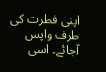اپنی فطرت کی طرف واپس آجائے۔ اسی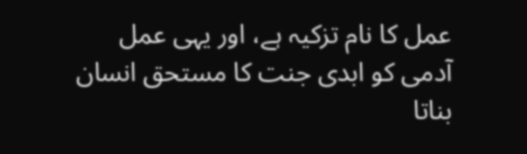عمل کا نام تزکیہ ہے، اور یہی عمل آدمی کو ابدی جنت کا مستحق انسان بناتا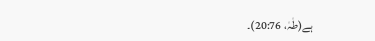ہے(طٰہٰ، 20:76)۔